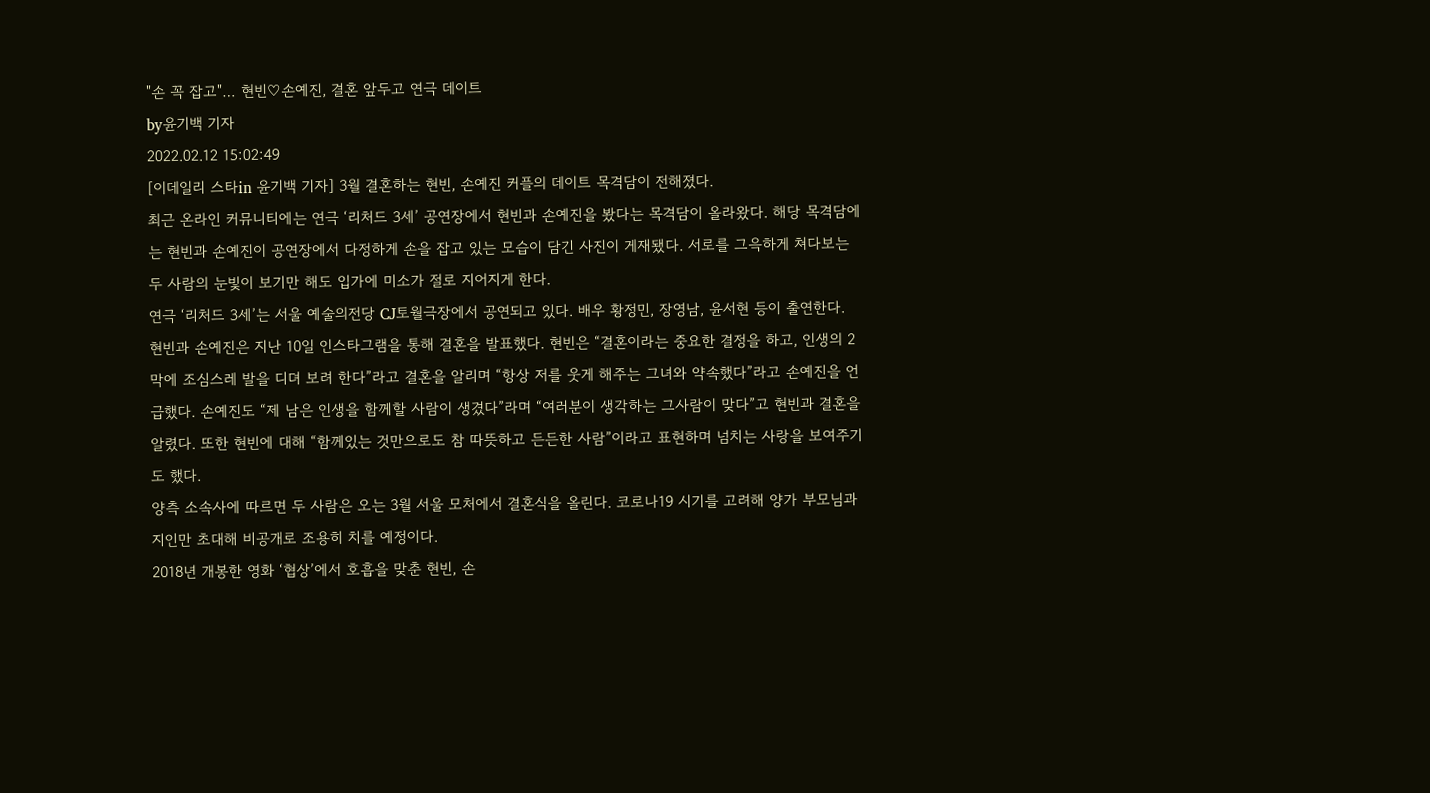"손 꼭 잡고"… 현빈♡손예진, 결혼 앞두고 연극 데이트
by윤기백 기자
2022.02.12 15:02:49
[이데일리 스타in 윤기백 기자] 3월 결혼하는 현빈, 손예진 커플의 데이트 목격담이 전해졌다.
최근 온라인 커뮤니티에는 연극 ‘리처드 3세’ 공연장에서 현빈과 손예진을 봤다는 목격담이 올라왔다. 해당 목격담에는 현빈과 손예진이 공연장에서 다정하게 손을 잡고 있는 모습이 담긴 사진이 게재됐다. 서로를 그윽하게 쳐다보는 두 사람의 눈빛이 보기만 해도 입가에 미소가 절로 지어지게 한다.
연극 ‘리처드 3세’는 서울 예술의전당 CJ토월극장에서 공연되고 있다. 배우 황정민, 장영남, 윤서현 등이 출연한다.
현빈과 손예진은 지난 10일 인스타그램을 통해 결혼을 발표했다. 현빈은 “결혼이라는 중요한 결정을 하고, 인생의 2막에 조심스레 발을 디뎌 보려 한다”라고 결혼을 알리며 “항상 저를 웃게 해주는 그녀와 약속했다”라고 손예진을 언급했다. 손예진도 “제 남은 인생을 함께할 사람이 생겼다”라며 “여러분이 생각하는 그사람이 맞다”고 현빈과 결혼을 알렸다. 또한 현빈에 대해 “함께있는 것만으로도 참 따뜻하고 든든한 사람”이라고 표현하며 넘치는 사랑을 보여주기도 했다.
양측 소속사에 따르면 두 사람은 오는 3월 서울 모처에서 결혼식을 올린다. 코로나19 시기를 고려해 양가 부모님과 지인만 초대해 비공개로 조용히 치를 예정이다.
2018년 개봉한 영화 ‘협상’에서 호흡을 맞춘 현빈, 손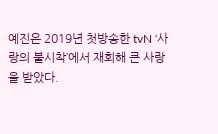예진은 2019년 첫방송한 tvN ‘사랑의 불시착’에서 재회해 큰 사랑을 받았다.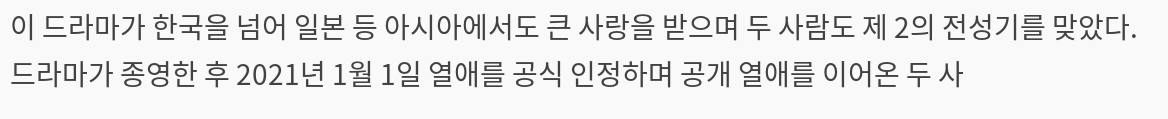이 드라마가 한국을 넘어 일본 등 아시아에서도 큰 사랑을 받으며 두 사람도 제 2의 전성기를 맞았다. 드라마가 종영한 후 2021년 1월 1일 열애를 공식 인정하며 공개 열애를 이어온 두 사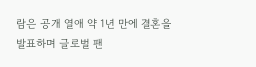람은 공개 열애 약 1년 만에 결혼을 발표하며 글로벌 팬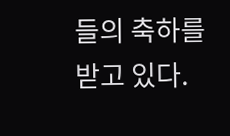들의 축하를 받고 있다.